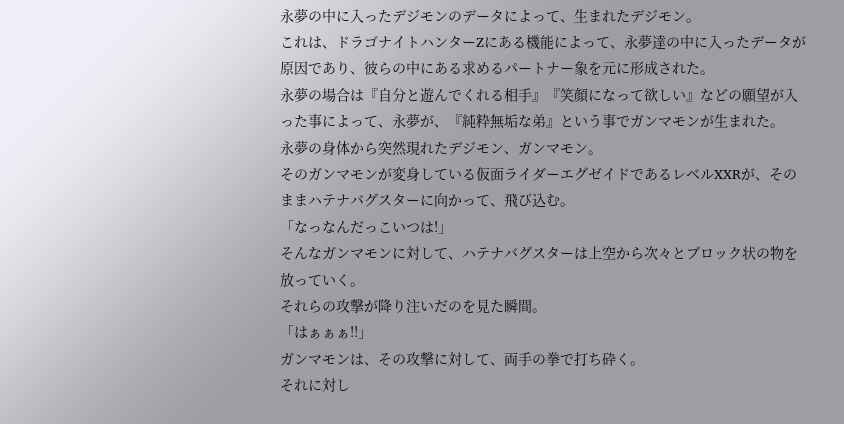永夢の中に入ったデジモンのデータによって、生まれたデジモン。
これは、ドラゴナイトハンターZにある機能によって、永夢達の中に入ったデータが原因であり、彼らの中にある求めるパートナー象を元に形成された。
永夢の場合は『自分と遊んでくれる相手』『笑顔になって欲しい』などの願望が入った事によって、永夢が、『純粋無垢な弟』という事でガンマモンが生まれた。
永夢の身体から突然現れたデジモン、ガンマモン。
そのガンマモンが変身している仮面ライダーエグゼイドであるレベルXXRが、そのままハテナバグスターに向かって、飛び込む。
「なっなんだっこいつは!」
そんなガンマモンに対して、ハテナバグスターは上空から次々とブロック状の物を放っていく。
それらの攻撃が降り注いだのを見た瞬間。
「はぁぁぁ!!」
ガンマモンは、その攻撃に対して、両手の拳で打ち砕く。
それに対し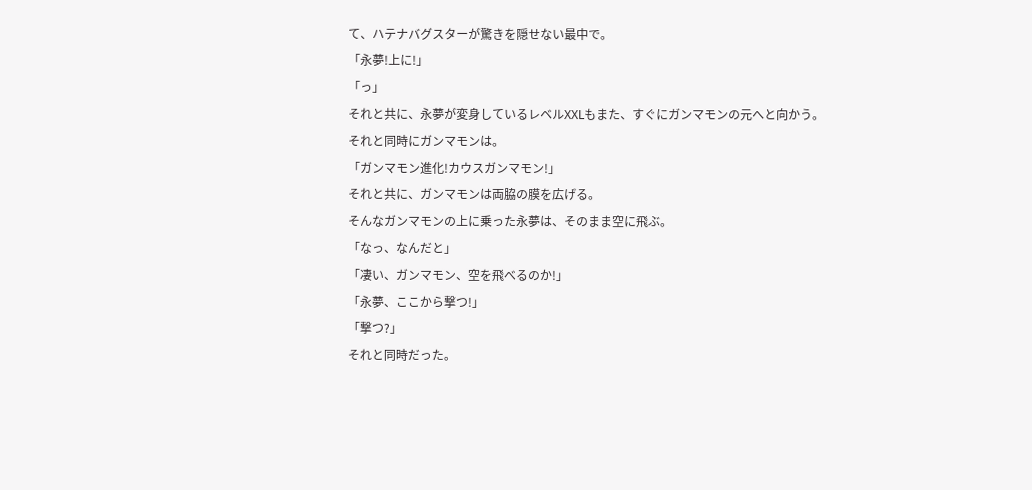て、ハテナバグスターが驚きを隠せない最中で。
「永夢!上に!」
「っ」
それと共に、永夢が変身しているレベルXXLもまた、すぐにガンマモンの元へと向かう。
それと同時にガンマモンは。
「ガンマモン進化!カウスガンマモン!」
それと共に、ガンマモンは両脇の膜を広げる。
そんなガンマモンの上に乗った永夢は、そのまま空に飛ぶ。
「なっ、なんだと」
「凄い、ガンマモン、空を飛べるのか!」
「永夢、ここから撃つ!」
「撃つ?」
それと同時だった。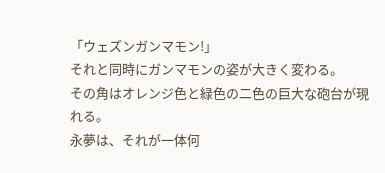「ウェズンガンマモン!」
それと同時にガンマモンの姿が大きく変わる。
その角はオレンジ色と緑色の二色の巨大な砲台が現れる。
永夢は、それが一体何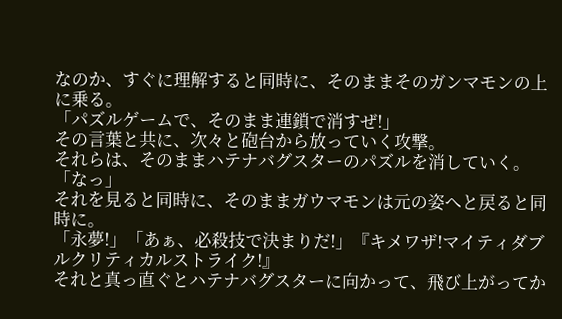なのか、すぐに理解すると同時に、そのままそのガンマモンの上に乗る。
「パズルゲームで、そのまま連鎖で消すぜ!」
その言葉と共に、次々と砲台から放っていく攻撃。
それらは、そのままハテナバグスターのパズルを消していく。
「なっ」
それを見ると同時に、そのままガウマモンは元の姿へと戻ると同時に。
「永夢!」「あぁ、必殺技で決まりだ!」『キメワザ!マイティダブルクリティカルストライク!』
それと真っ直ぐとハテナバグスターに向かって、飛び上がってか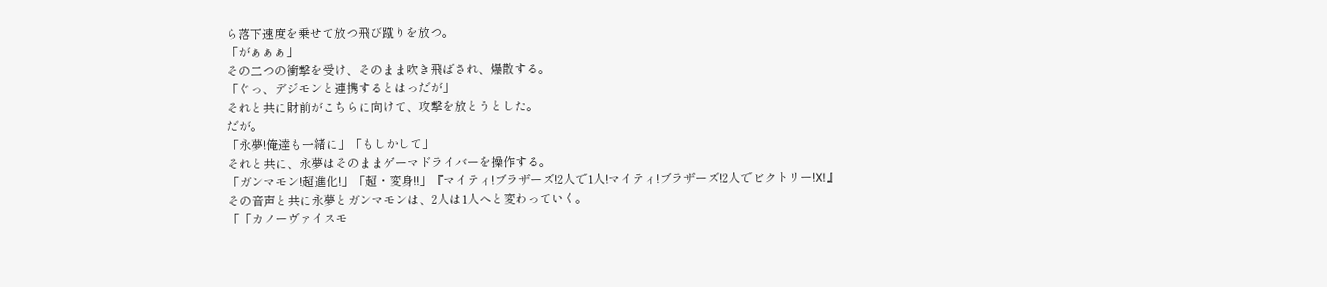ら落下速度を乗せて放つ飛び蹴りを放つ。
「がぁぁぁ」
その二つの衝撃を受け、そのまま吹き飛ばされ、爆散する。
「ぐっ、デジモンと連携するとはっだが」
それと共に財前がこちらに向けて、攻撃を放とうとした。
だが。
「永夢!俺達も一緒に」「もしかして」
それと共に、永夢はそのままゲーマドライバーを操作する。
「ガンマモン!超進化!」「超・変身!!」『マイティ!ブラザーズ!2人で1人!マイティ!ブラザーズ!2人でビクトリー!X!』
その音声と共に永夢とガンマモンは、2人は1人へと変わっていく。
「「カノーヴァイスモ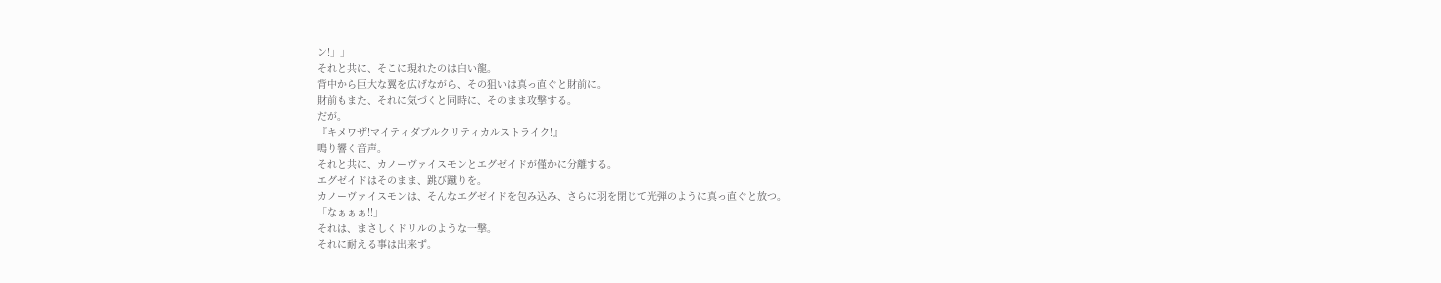ン!」」
それと共に、そこに現れたのは白い龍。
背中から巨大な翼を広げながら、その狙いは真っ直ぐと財前に。
財前もまた、それに気づくと同時に、そのまま攻撃する。
だが。
『キメワザ!マイティダブルクリティカルストライク!』
鳴り響く音声。
それと共に、カノーヴァイスモンとエグゼイドが僅かに分離する。
エグゼイドはそのまま、跳び蹴りを。
カノーヴァイスモンは、そんなエグゼイドを包み込み、さらに羽を閉じて光弾のように真っ直ぐと放つ。
「なぁぁぁ!!」
それは、まさしくドリルのような一撃。
それに耐える事は出来ず。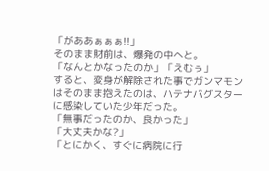「がああぁぁぁ!!」
そのまま財前は、爆発の中へと。
「なんとかなったのか」「えむぅ」
すると、変身が解除された事でガンマモンはそのまま抱えたのは、ハテナバグスターに感染していた少年だった。
「無事だったのか、良かった」
「大丈夫かな?」
「とにかく、すぐに病院に行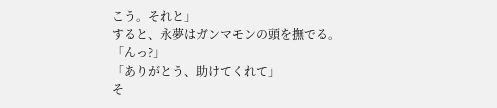こう。それと」
すると、永夢はガンマモンの頭を撫でる。
「んっ?」
「ありがとう、助けてくれて」
そ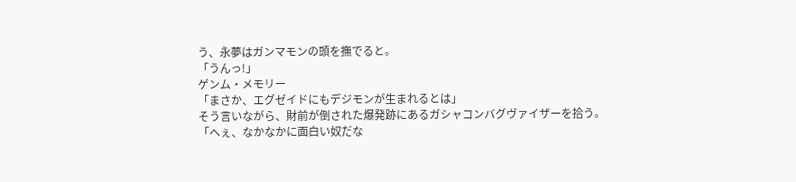う、永夢はガンマモンの頭を撫でると。
「うんっ!」
ゲンム・メモリー
「まさか、エグゼイドにもデジモンが生まれるとは」
そう言いながら、財前が倒された爆発跡にあるガシャコンバグヴァイザーを拾う。
「へぇ、なかなかに面白い奴だな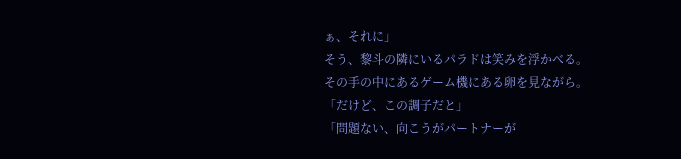ぁ、それに」
そう、黎斗の隣にいるパラドは笑みを浮かべる。
その手の中にあるゲーム機にある卵を見ながら。
「だけど、この調子だと」
「問題ない、向こうがパートナーが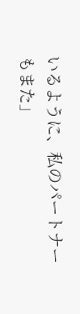いるように、私のパートナーもまた」